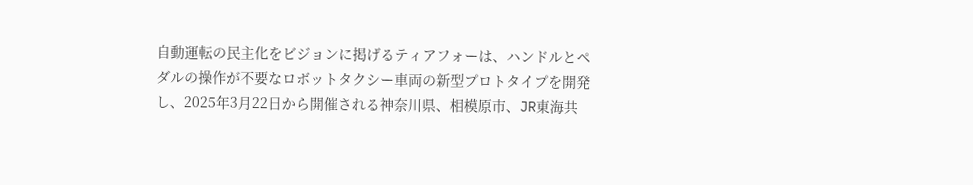自動運転の民主化をビジョンに掲げるティアフォーは、ハンドルとペダルの操作が不要なロボットタクシー車両の新型プロトタイプを開発し、2025年3月22日から開催される神奈川県、相模原市、JR東海共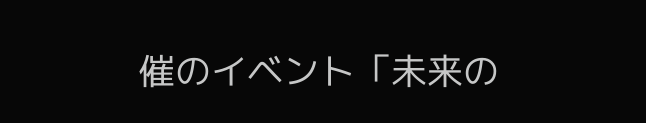催のイベント「未来の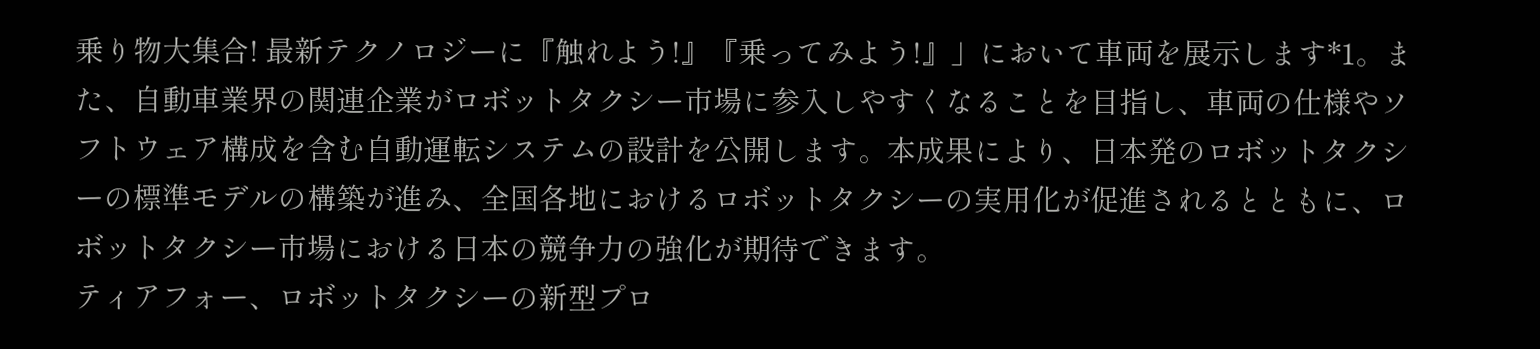乗り物大集合! 最新テクノロジーに『触れよう!』『乗ってみよう!』」において車両を展示します*1。また、自動車業界の関連企業がロボットタクシー市場に参入しやすくなることを目指し、車両の仕様やソフトウェア構成を含む自動運転システムの設計を公開します。本成果により、日本発のロボットタクシーの標準モデルの構築が進み、全国各地におけるロボットタクシーの実用化が促進されるとともに、ロボットタクシー市場における日本の競争力の強化が期待できます。
ティアフォー、ロボットタクシーの新型プロ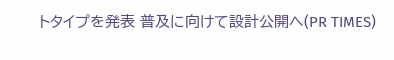トタイプを発表 普及に向けて設計公開へ(PR TIMES)